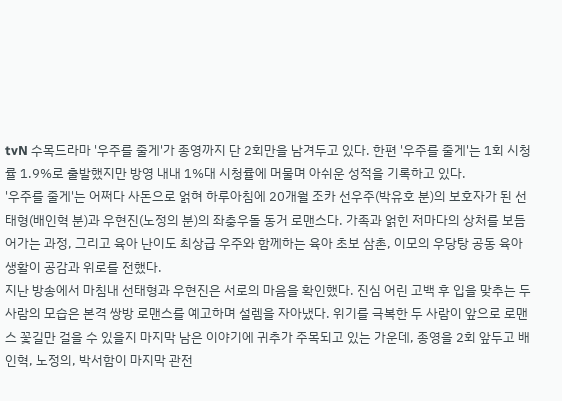tvN 수목드라마 '우주를 줄게'가 종영까지 단 2회만을 남겨두고 있다. 한편 '우주를 줄게'는 1회 시청률 1.9%로 출발했지만 방영 내내 1%대 시청률에 머물며 아쉬운 성적을 기록하고 있다.
'우주를 줄게'는 어쩌다 사돈으로 얽혀 하루아침에 20개월 조카 선우주(박유호 분)의 보호자가 된 선태형(배인혁 분)과 우현진(노정의 분)의 좌충우돌 동거 로맨스다. 가족과 얽힌 저마다의 상처를 보듬어가는 과정, 그리고 육아 난이도 최상급 우주와 함께하는 육아 초보 삼촌, 이모의 우당탕 공동 육아 생활이 공감과 위로를 전했다.
지난 방송에서 마침내 선태형과 우현진은 서로의 마음을 확인했다. 진심 어린 고백 후 입을 맞추는 두 사람의 모습은 본격 쌍방 로맨스를 예고하며 설렘을 자아냈다. 위기를 극복한 두 사람이 앞으로 로맨스 꽃길만 걸을 수 있을지 마지막 남은 이야기에 귀추가 주목되고 있는 가운데, 종영을 2회 앞두고 배인혁, 노정의, 박서함이 마지막 관전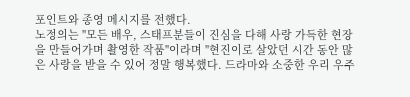포인트와 종영 메시지를 전했다.
노정의는 "모든 배우, 스태프분들이 진심을 다해 사랑 가득한 현장을 만들어가며 촬영한 작품"이라며 "현진이로 살았던 시간 동안 많은 사랑을 받을 수 있어 정말 행복했다. 드라마와 소중한 우리 우주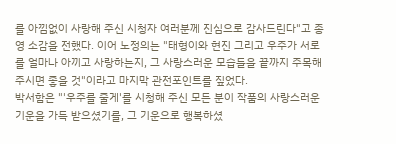를 아낌없이 사랑해 주신 시청자 여러분께 진심으로 감사드린다"고 종영 소감을 전했다. 이어 노정의는 "태형이와 현진 그리고 우주가 서로를 얼마나 아끼고 사랑하는지, 그 사랑스러운 모습들을 끝까지 주목해 주시면 좋을 것"이라고 마지막 관전포인트를 짚었다.
박서함은 "'우주를 줄게'를 시청해 주신 모든 분이 작품의 사랑스러운 기운을 가득 받으셨기를, 그 기운으로 행복하셨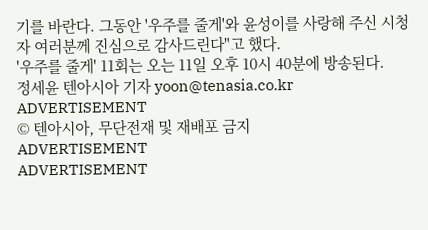기를 바란다. 그동안 '우주를 줄게'와 윤성이를 사랑해 주신 시청자 여러분께 진심으로 감사드린다"고 했다.
'우주를 줄게' 11회는 오는 11일 오후 10시 40분에 방송된다.
정세윤 텐아시아 기자 yoon@tenasia.co.kr
ADVERTISEMENT
© 텐아시아, 무단전재 및 재배포 금지
ADVERTISEMENT
ADVERTISEMENT